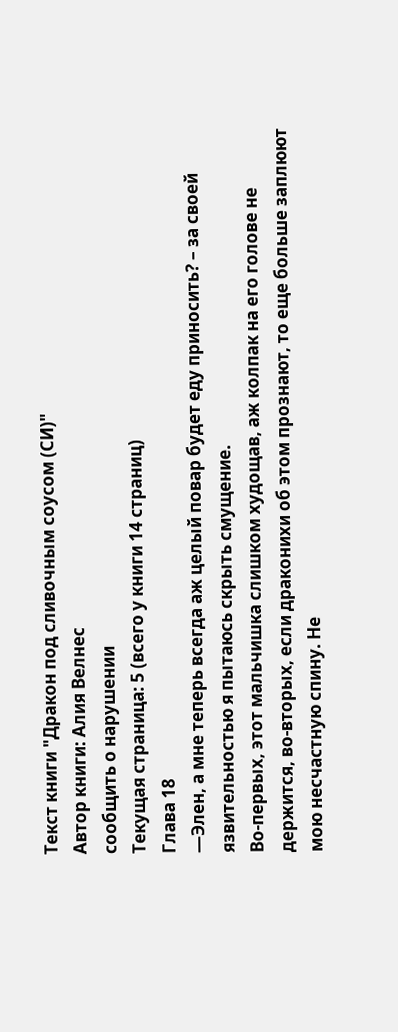Текст книги "Дракон под сливочным соусом (СИ)"
Автор книги: Алия Велнес
сообщить о нарушении
Текущая страница: 5 (всего у книги 14 страниц)
Глава 18
—Элен, а мне теперь всегда аж целый повар будет еду приносить? – за своей язвительностью я пытаюсь скрыть смущение.
Во-первых, этот мальчишка слишком худощав, аж колпак на его голове не держится, во-вторых, если драконихи об этом прознают, то еще больше заплюют мою несчастную спину. Не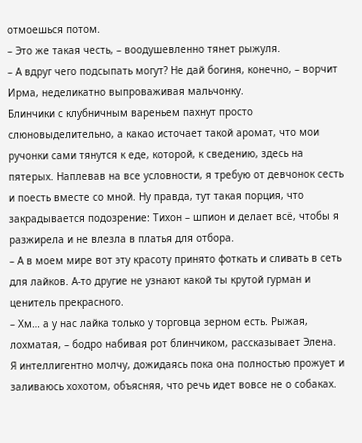отмоешься потом.
– Это же такая честь, – воодушевленно тянет рыжуля.
– А вдруг чего подсыпать могут? Не дай богиня, конечно, – ворчит Ирма, неделикатно выпроваживая мальчонку.
Блинчики с клубничным вареньем пахнут просто слюновыделительно, а какао источает такой аромат, что мои ручонки сами тянутся к еде, которой, к сведению, здесь на пятерых. Наплевав на все условности, я требую от девчонок сесть и поесть вместе со мной. Ну правда, тут такая порция, что закрадывается подозрение: Тихон – шпион и делает всё, чтобы я разжирела и не влезла в платья для отбора.
– А в моем мире вот эту красоту принято фоткать и сливать в сеть для лайков. А-то другие не узнают какой ты крутой гурман и ценитель прекрасного.
– Хм… а у нас лайка только у торговца зерном есть. Рыжая, лохматая, – бодро набивая рот блинчиком, рассказывает Элена.
Я интеллигентно молчу, дожидаясь пока она полностью прожует и заливаюсь хохотом, объясняя, что речь идет вовсе не о собаках.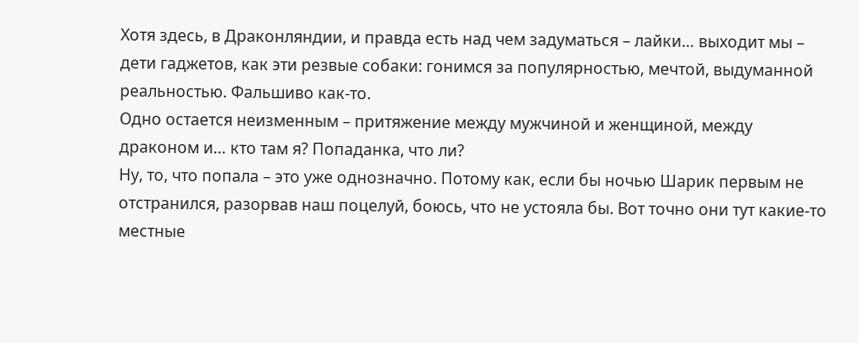Хотя здесь, в Драконляндии, и правда есть над чем задуматься – лайки… выходит мы – дети гаджетов, как эти резвые собаки: гонимся за популярностью, мечтой, выдуманной реальностью. Фальшиво как-то.
Одно остается неизменным – притяжение между мужчиной и женщиной, между драконом и… кто там я? Попаданка, что ли?
Ну, то, что попала – это уже однозначно. Потому как, если бы ночью Шарик первым не отстранился, разорвав наш поцелуй, боюсь, что не устояла бы. Вот точно они тут какие-то местные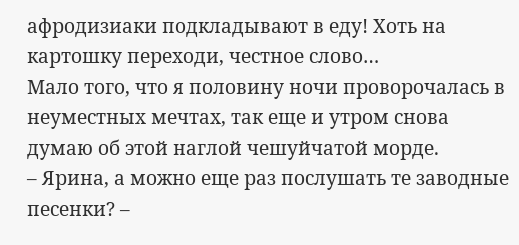афродизиаки подкладывают в еду! Хоть на картошку переходи, честное слово…
Мало того, что я половину ночи проворочалась в неуместных мечтах, так еще и утром снова думаю об этой наглой чешуйчатой морде.
– Ярина, а можно еще раз послушать те заводные песенки? –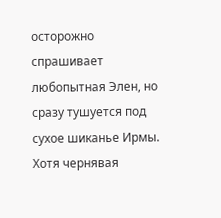осторожно спрашивает любопытная Элен, но сразу тушуется под сухое шиканье Ирмы.
Хотя чернявая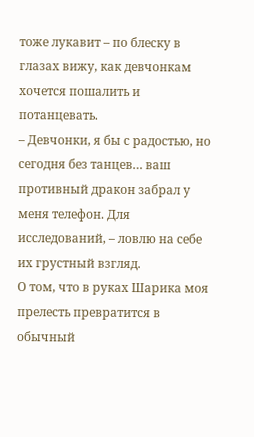тоже лукавит – по блеску в глазах вижу, как девчонкам хочется пошалить и потанцевать.
– Девчонки, я бы с радостью, но сегодня без танцев… ваш противный дракон забрал у меня телефон. Для исследований, – ловлю на себе их грустный взгляд.
О том, что в руках Шарика моя прелесть превратится в обычный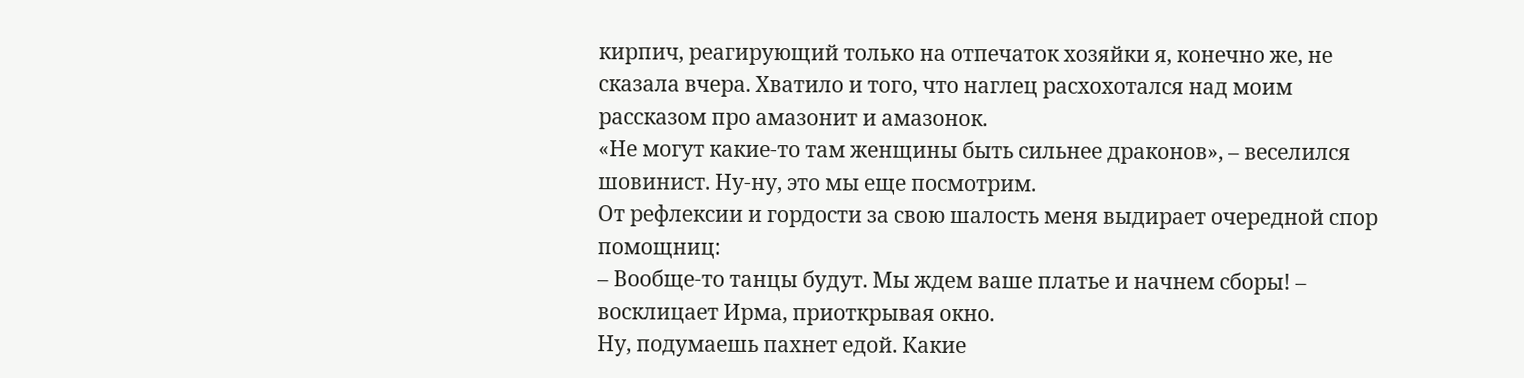кирпич, реагирующий только на отпечаток хозяйки я, конечно же, не сказала вчера. Хватило и того, что наглец расхохотался над моим рассказом про амазонит и амазонок.
«Не могут какие-то там женщины быть сильнее драконов», – веселился шовинист. Ну-ну, это мы еще посмотрим.
От рефлексии и гордости за свою шалость меня выдирает очередной спор помощниц:
– Вообще-то танцы будут. Мы ждем ваше платье и начнем сборы! – восклицает Ирма, приоткрывая окно.
Ну, подумаешь пахнет едой. Какие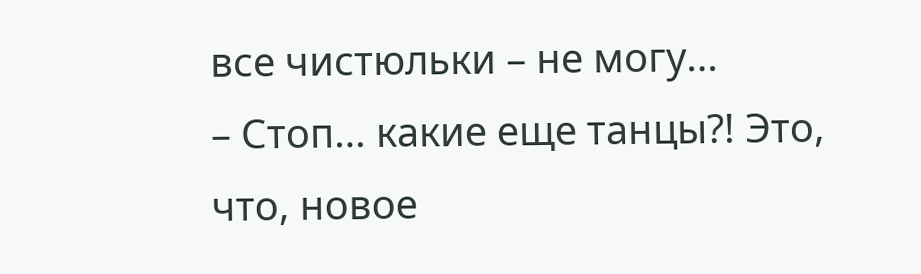все чистюльки – не могу…
– Стоп… какие еще танцы?! Это, что, новое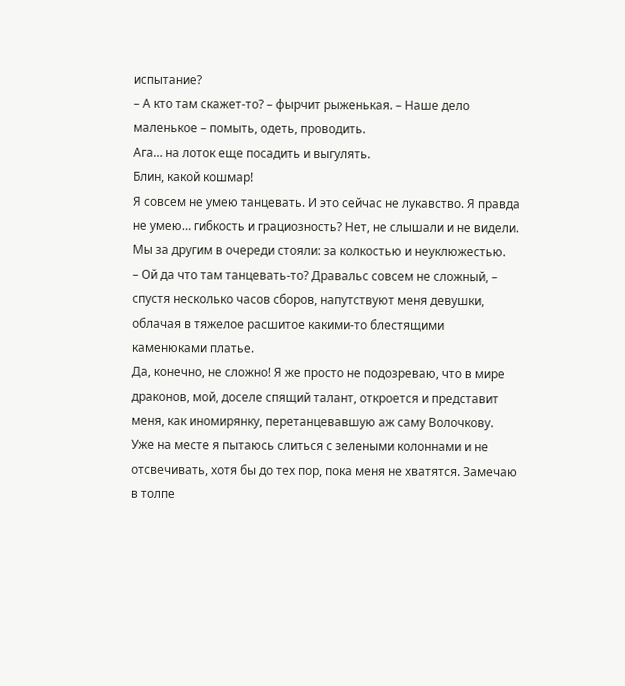испытание?
– А кто там скажет-то? – фырчит рыженькая. – Наше дело маленькое – помыть, одеть, проводить.
Ага… на лоток еще посадить и выгулять.
Блин, какой кошмар!
Я совсем не умею танцевать. И это сейчас не лукавство. Я правда не умею… гибкость и грациозность? Нет, не слышали и не видели. Мы за другим в очереди стояли: за колкостью и неуклюжестью.
– Ой да что там танцевать-то? Дравальс совсем не сложный, – спустя несколько часов сборов, напутствуют меня девушки, облачая в тяжелое расшитое какими-то блестящими каменюками платье.
Да, конечно, не сложно! Я же просто не подозреваю, что в мире драконов, мой, доселе спящий талант, откроется и представит меня, как иномирянку, перетанцевавшую аж саму Волочкову.
Уже на месте я пытаюсь слиться с зелеными колоннами и не отсвечивать, хотя бы до тех пор, пока меня не хватятся. Замечаю в толпе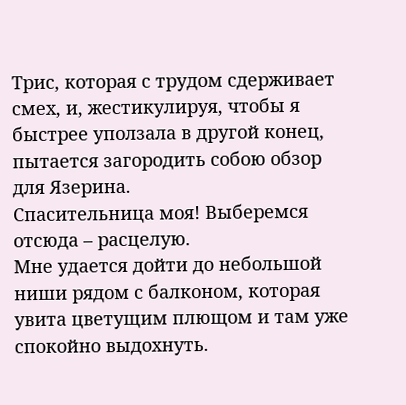Трис, которая с трудом сдерживает смех, и, жестикулируя, чтобы я быстрее уползала в другой конец, пытается загородить собою обзор для Язерина.
Спасительница моя! Выберемся отсюда – расцелую.
Мне удается дойти до небольшой ниши рядом с балконом, которая увита цветущим плющом и там уже спокойно выдохнуть.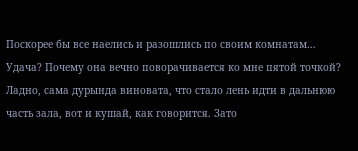Поскорее бы все наелись и разошлись по своим комнатам…
Удача? Почему она вечно поворачивается ко мне пятой точкой? Ладно, сама дурында виновата, что стало лень идти в дальнюю часть зала, вот и кушай, как говорится. Зато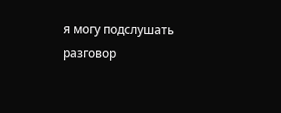я могу подслушать разговор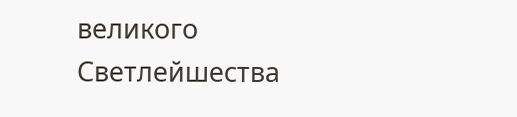великого Светлейшества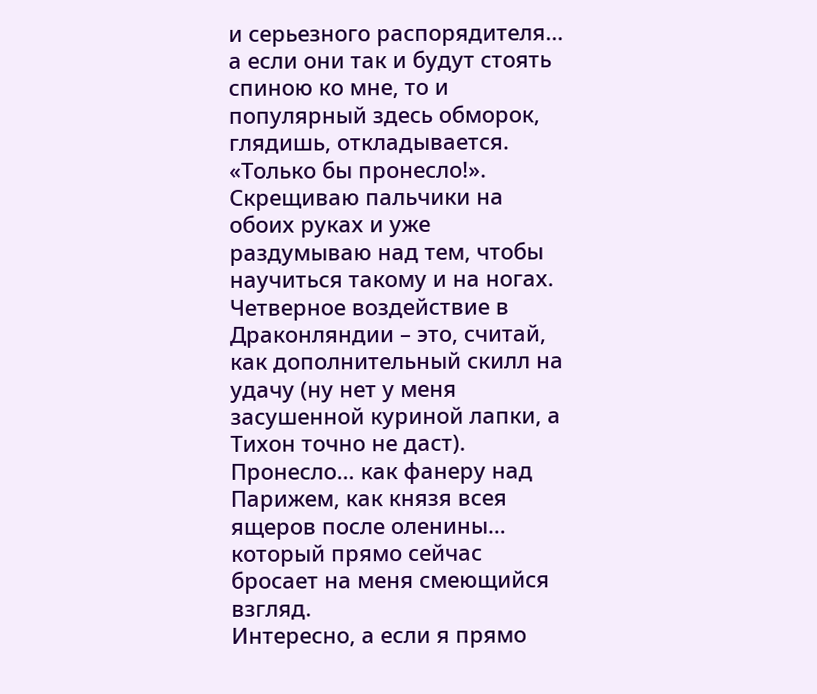и серьезного распорядителя… а если они так и будут стоять спиною ко мне, то и популярный здесь обморок, глядишь, откладывается.
«Только бы пронесло!». Скрещиваю пальчики на обоих руках и уже раздумываю над тем, чтобы научиться такому и на ногах. Четверное воздействие в Драконляндии – это, считай, как дополнительный скилл на удачу (ну нет у меня засушенной куриной лапки, а Тихон точно не даст).
Пронесло… как фанеру над Парижем, как князя всея ящеров после оленины… который прямо сейчас бросает на меня смеющийся взгляд.
Интересно, а если я прямо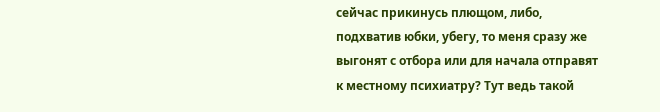сейчас прикинусь плющом, либо, подхватив юбки, убегу, то меня сразу же выгонят с отбора или для начала отправят к местному психиатру? Тут ведь такой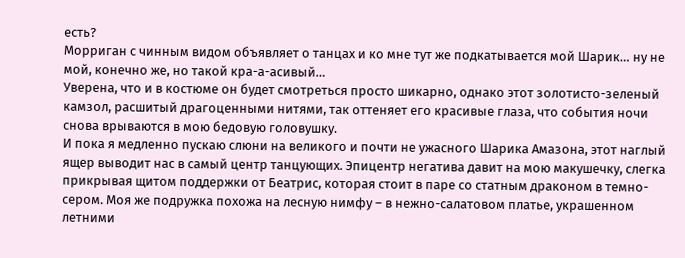есть?
Морриган с чинным видом объявляет о танцах и ко мне тут же подкатывается мой Шарик… ну не мой, конечно же, но такой кра-а-асивый…
Уверена, что и в костюме он будет смотреться просто шикарно, однако этот золотисто-зеленый камзол, расшитый драгоценными нитями, так оттеняет его красивые глаза, что события ночи снова врываются в мою бедовую головушку.
И пока я медленно пускаю слюни на великого и почти не ужасного Шарика Амазона, этот наглый ящер выводит нас в самый центр танцующих. Эпицентр негатива давит на мою макушечку, слегка прикрывая щитом поддержки от Беатрис, которая стоит в паре со статным драконом в темно-сером. Моя же подружка похожа на лесную нимфу – в нежно-салатовом платье, украшенном летними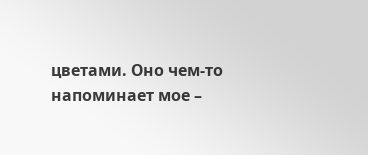цветами. Оно чем-то напоминает мое –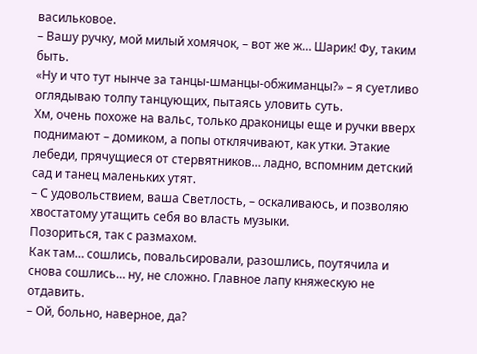васильковое.
– Вашу ручку, мой милый хомячок, – вот же ж… Шарик! Фу, таким быть.
«Ну и что тут нынче за танцы-шманцы-обжиманцы?» – я суетливо оглядываю толпу танцующих, пытаясь уловить суть.
Хм, очень похоже на вальс, только драконицы еще и ручки вверх поднимают – домиком, а попы отклячивают, как утки. Этакие лебеди, прячущиеся от стервятников… ладно, вспомним детский сад и танец маленьких утят.
– С удовольствием, ваша Светлость, – оскаливаюсь, и позволяю хвостатому утащить себя во власть музыки.
Позориться, так с размахом.
Как там… сошлись, повальсировали, разошлись, поутячила и снова сошлись… ну, не сложно. Главное лапу княжескую не отдавить.
– Ой, больно, наверное, да?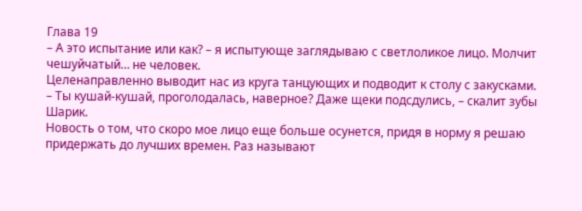Глава 19
– А это испытание или как? – я испытующе заглядываю с светлоликое лицо. Молчит чешуйчатый… не человек.
Целенаправленно выводит нас из круга танцующих и подводит к столу с закусками.
– Ты кушай-кушай, проголодалась, наверное? Даже щеки подсдулись, – скалит зубы Шарик.
Новость о том, что скоро мое лицо еще больше осунется, придя в норму я решаю придержать до лучших времен. Раз называют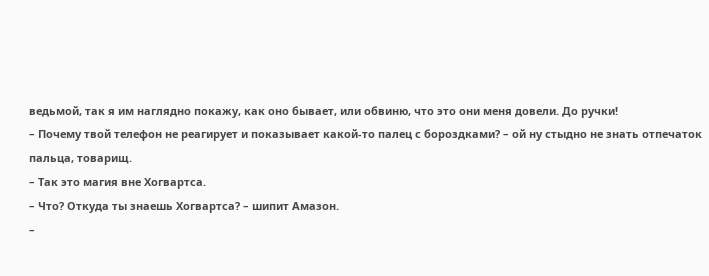ведьмой, так я им наглядно покажу, как оно бывает, или обвиню, что это они меня довели. До ручки!
– Почему твой телефон не реагирует и показывает какой-то палец с бороздками? – ой ну стыдно не знать отпечаток пальца, товарищ.
– Так это магия вне Хогвартса.
– Что? Откуда ты знаешь Хогвартса? – шипит Амазон.
–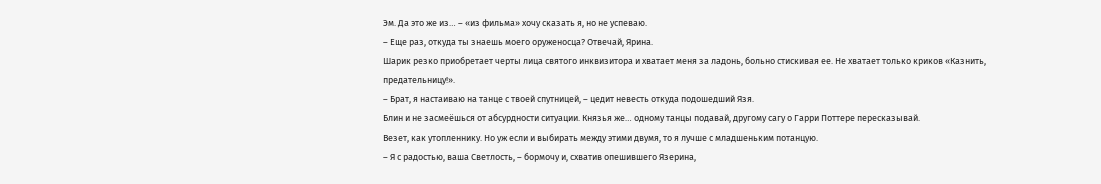Эм. Да это же из… – «из фильма» хочу сказать я, но не успеваю.
– Еще раз, откуда ты знаешь моего оруженосца? Отвечай, Ярина.
Шарик резко приобретает черты лица святого инквизитора и хватает меня за ладонь, больно стискивая ее. Не хватает только криков «Казнить, предательницу!».
– Брат, я настаиваю на танце с твоей спутницей, – цедит невесть откуда подошедший Язя.
Блин и не засмеёшься от абсурдности ситуации. Князья же… одному танцы подавай, другому сагу о Гарри Поттере пересказывай.
Везет, как утопленнику. Но уж если и выбирать между этими двумя, то я лучше с младшеньким потанцую.
– Я с радостью, ваша Светлость, – бормочу и, схватив опешившего Язерина,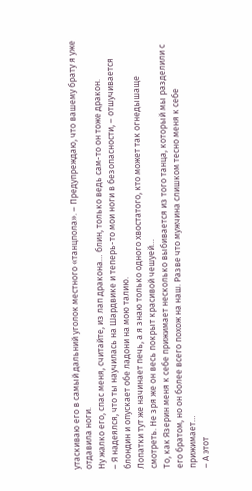утаскиваю его в самый дальний уголок местного «танцпола». – Предупреждаю, что вашему брату я уже отдавила ноги.
Ну жалко его, спас меня, считайте, из лап дракона… блин, только ведь сам-то он тоже дракон.
– Я надеялся, что ты научилась на Шардвике и теперь-то мои ноги в безопасности, – отшучивается блондин и опускает обе ладони на мою талию.
Лопатки тут же начинает печь, а я знаю только одного хвостатого, кто может так огнедышаще смотреть. Не зря же он весь покрыт красивой чешуей…
То, как Язерин меня к себе прижимает несколько выбивается из того танца, который мы разделили с его братом, но он более всего похож на наш. Разве что мужчина слишком тесно меня к себе прижимает…
– А этот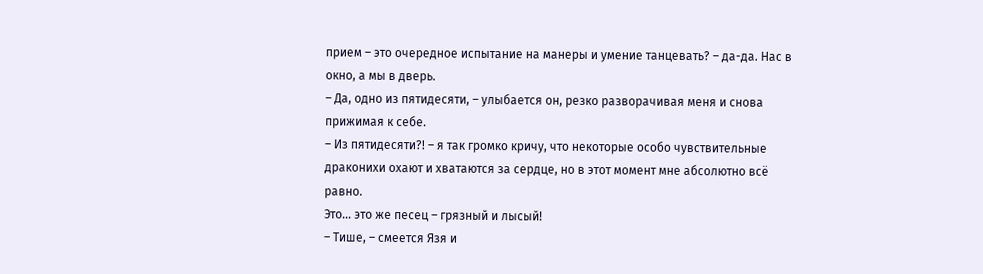прием – это очередное испытание на манеры и умение танцевать? – да-да. Нас в окно, а мы в дверь.
– Да, одно из пятидесяти, – улыбается он, резко разворачивая меня и снова прижимая к себе.
– Из пятидесяти?! – я так громко кричу, что некоторые особо чувствительные драконихи охают и хватаются за сердце, но в этот момент мне абсолютно всё равно.
Это… это же песец – грязный и лысый!
– Тише, – смеется Язя и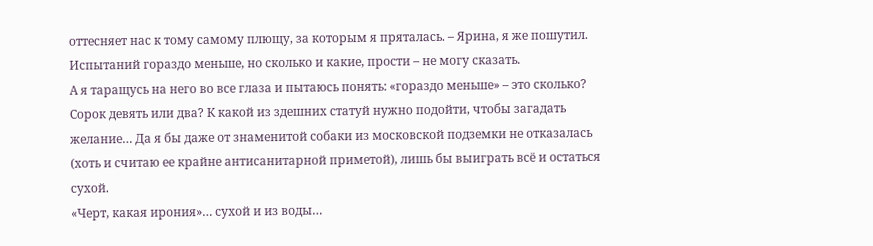оттесняет нас к тому самому плющу, за которым я пряталась. – Ярина, я же пошутил. Испытаний гораздо меньше, но сколько и какие, прости – не могу сказать.
А я таращусь на него во все глаза и пытаюсь понять: «гораздо меньше» – это сколько? Сорок девять или два? К какой из здешних статуй нужно подойти, чтобы загадать желание… Да я бы даже от знаменитой собаки из московской подземки не отказалась (хоть и считаю ее крайне антисанитарной приметой), лишь бы выиграть всё и остаться сухой.
«Черт, какая ирония»… сухой и из воды…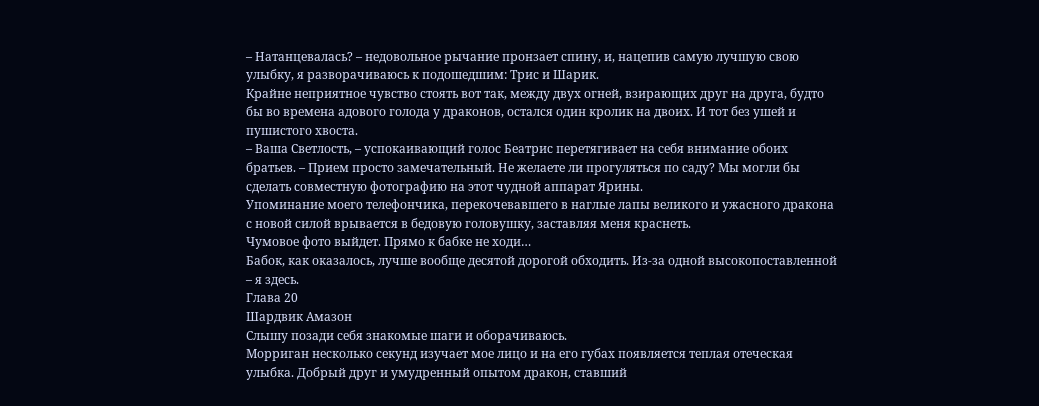– Натанцевалась? – недовольное рычание пронзает спину, и, нацепив самую лучшую свою улыбку, я разворачиваюсь к подошедшим: Трис и Шарик.
Крайне неприятное чувство стоять вот так, между двух огней, взирающих друг на друга, будто бы во времена адового голода у драконов, остался один кролик на двоих. И тот без ушей и пушистого хвоста.
– Ваша Светлость, – успокаивающий голос Беатрис перетягивает на себя внимание обоих братьев. – Прием просто замечательный. Не желаете ли прогуляться по саду? Мы могли бы сделать совместную фотографию на этот чудной аппарат Ярины.
Упоминание моего телефончика, перекочевавшего в наглые лапы великого и ужасного дракона с новой силой врывается в бедовую головушку, заставляя меня краснеть.
Чумовое фото выйдет. Прямо к бабке не ходи…
Бабок, как оказалось, лучше вообще десятой дорогой обходить. Из-за одной высокопоставленной – я здесь.
Глава 20
Шардвик Амазон
Слышу позади себя знакомые шаги и оборачиваюсь.
Морриган несколько секунд изучает мое лицо и на его губах появляется теплая отеческая улыбка. Добрый друг и умудренный опытом дракон, ставший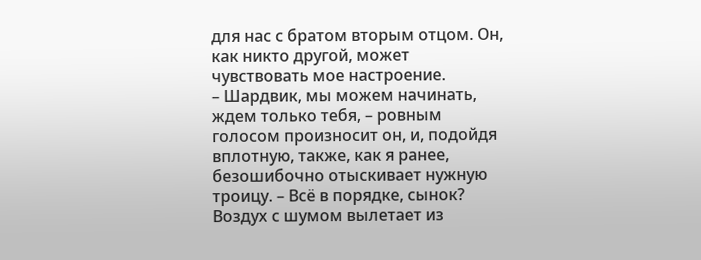для нас с братом вторым отцом. Он, как никто другой, может чувствовать мое настроение.
– Шардвик, мы можем начинать, ждем только тебя, – ровным голосом произносит он, и, подойдя вплотную, также, как я ранее, безошибочно отыскивает нужную троицу. – Всё в порядке, сынок?
Воздух с шумом вылетает из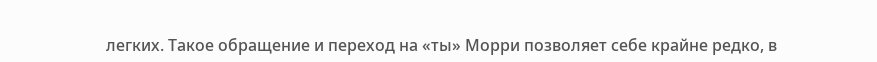легких. Такое обращение и переход на «ты» Морри позволяет себе крайне редко, в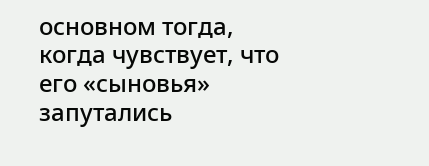основном тогда, когда чувствует, что его «сыновья» запутались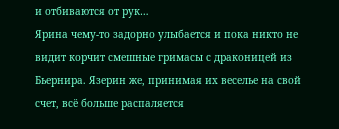и отбиваются от рук…
Ярина чему-то задорно улыбается и пока никто не видит корчит смешные гримасы с драконицей из Бьернира. Язерин же, принимая их веселье на свой счет, всё больше распаляется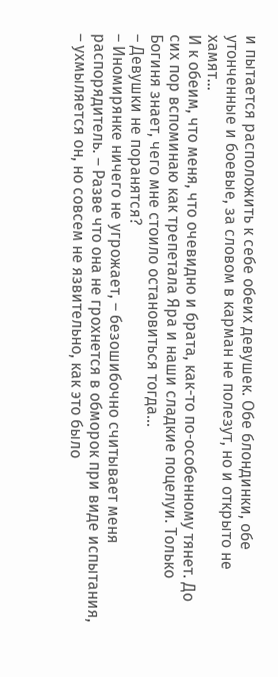и пытается расположить к себе обеих девушек. Обе блондинки, обе утонченные и боевые, за словом в карман не полезут, но и открыто не хамят…
И к обеим, что меня, что очевидно и брата, как-то по-особенному тянет. До сих пор вспоминаю как трепетала Яра и наши сладкие поцелуи. Только Богиня знает, чего мне стоило остановиться тогда…
– Девушки не поранятся?
– Иномирянке ничего не угрожает, – безошибочно считывает меня распорядитель. – Разве что она не грохнется в обморок при виде испытания, – ухмыляется он, но совсем не язвительно, как это было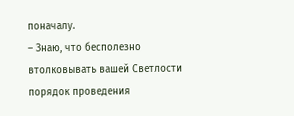поначалу.
– Знаю, что бесполезно втолковывать вашей Светлости порядок проведения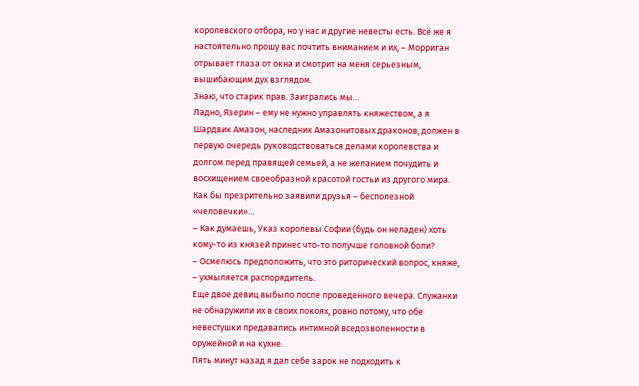королевского отбора, но у нас и другие невесты есть. Всё же я настоятельно прошу вас почтить вниманием и их, – Морриган отрывает глаза от окна и смотрит на меня серьезным, вышибающим дух взглядом.
Знаю, что старик прав. Заигрались мы…
Ладно, Язерин – ему не нужно управлять княжеством, а я Шардвик Амазон, наследник Амазонитовых драконов, должен в первую очередь руководствоваться делами королевства и долгом перед правящей семьей, а не желанием почудить и восхищением своеобразной красотой гостьи из другого мира. Как бы презрительно заявили друзья – бесполезной «человечки»…
– Как думаешь, Указ королевы Софии (будь он неладен) хоть кому-то из князей принес что-то получше головной боли?
– Осмелюсь предположить, что это риторический вопрос, княже, – ухмыляется распорядитель.
Еще двое девиц выбыло после проведенного вечера. Служанки не обнаружили их в своих покоях, ровно потому, что обе невестушки предавались интимной вседозволенности в оружейной и на кухне.
Пять минут назад я дал себе зарок не подходить к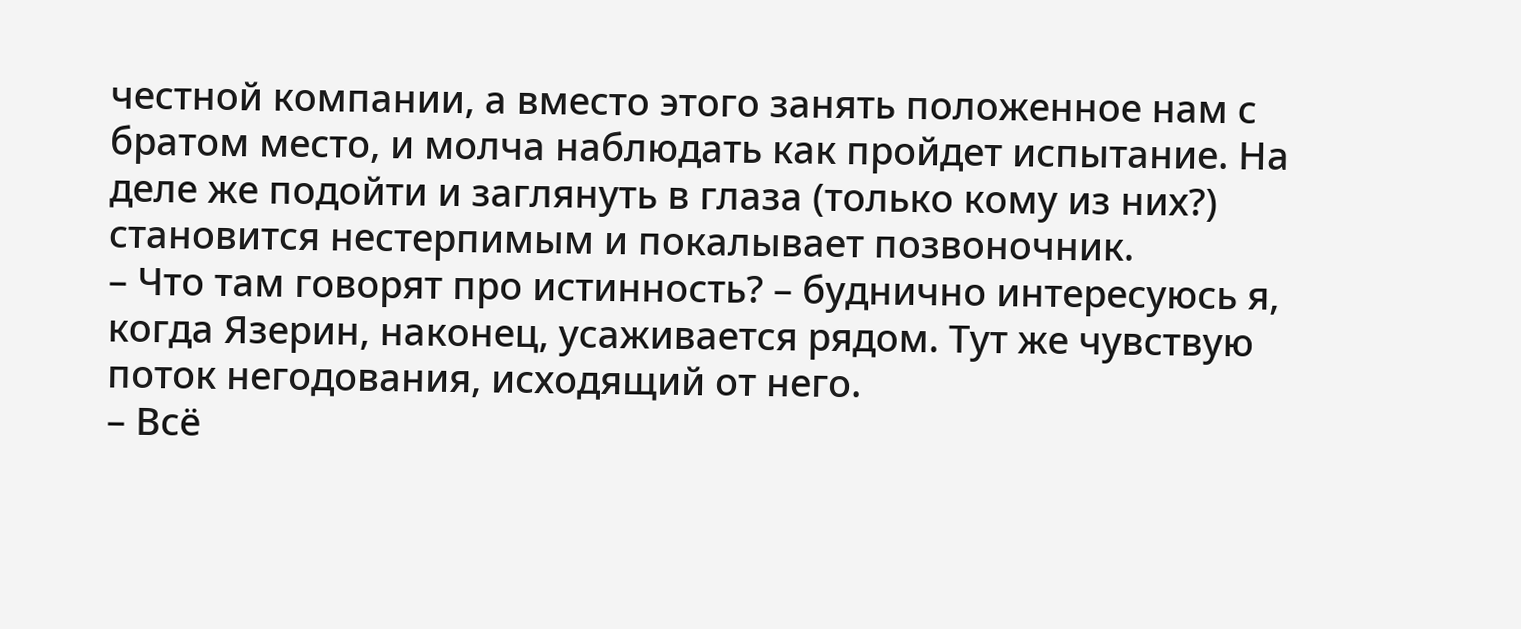честной компании, а вместо этого занять положенное нам с братом место, и молча наблюдать как пройдет испытание. На деле же подойти и заглянуть в глаза (только кому из них?) становится нестерпимым и покалывает позвоночник.
– Что там говорят про истинность? – буднично интересуюсь я, когда Язерин, наконец, усаживается рядом. Тут же чувствую поток негодования, исходящий от него.
– Всё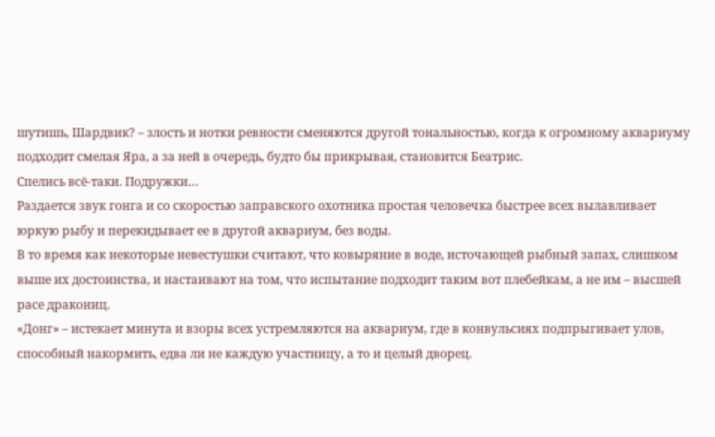шутишь, Шардвик? – злость и нотки ревности сменяются другой тональностью, когда к огромному аквариуму подходит смелая Яра, а за ней в очередь, будто бы прикрывая, становится Беатрис.
Спелись всё-таки. Подружки…
Раздается звук гонга и со скоростью заправского охотника простая человечка быстрее всех вылавливает юркую рыбу и перекидывает ее в другой аквариум, без воды.
В то время как некоторые невестушки считают, что ковыряние в воде, источающей рыбный запах, слишком выше их достоинства, и настаивают на том, что испытание подходит таким вот плебейкам, а не им – высшей расе дракониц.
«Донг» – истекает минута и взоры всех устремляются на аквариум, где в конвульсиях подпрыгивает улов, способный накормить, едва ли не каждую участницу, а то и целый дворец.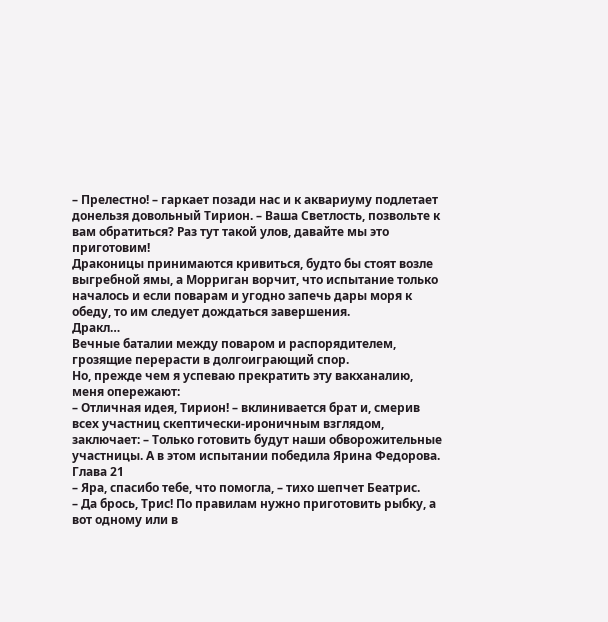– Прелестно! – гаркает позади нас и к аквариуму подлетает донельзя довольный Тирион. – Ваша Светлость, позвольте к вам обратиться? Раз тут такой улов, давайте мы это приготовим!
Драконицы принимаются кривиться, будто бы стоят возле выгребной ямы, а Морриган ворчит, что испытание только началось и если поварам и угодно запечь дары моря к обеду, то им следует дождаться завершения.
Дракл…
Вечные баталии между поваром и распорядителем, грозящие перерасти в долгоиграющий спор.
Но, прежде чем я успеваю прекратить эту вакханалию, меня опережают:
– Отличная идея, Тирион! – вклинивается брат и, смерив всех участниц скептически-ироничным взглядом, заключает: – Только готовить будут наши обворожительные участницы. А в этом испытании победила Ярина Федорова.
Глава 21
– Яра, спасибо тебе, что помогла, – тихо шепчет Беатрис.
– Да брось, Трис! По правилам нужно приготовить рыбку, а вот одному или в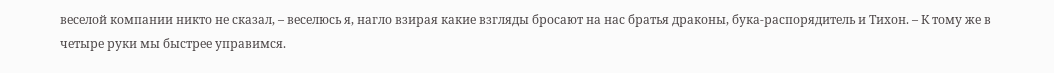веселой компании никто не сказал, – веселюсь я, нагло взирая какие взгляды бросают на нас братья драконы, бука-распорядитель и Тихон. – К тому же в четыре руки мы быстрее управимся.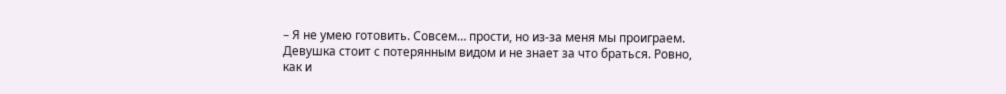– Я не умею готовить. Совсем… прости, но из-за меня мы проиграем.
Девушка стоит с потерянным видом и не знает за что браться. Ровно, как и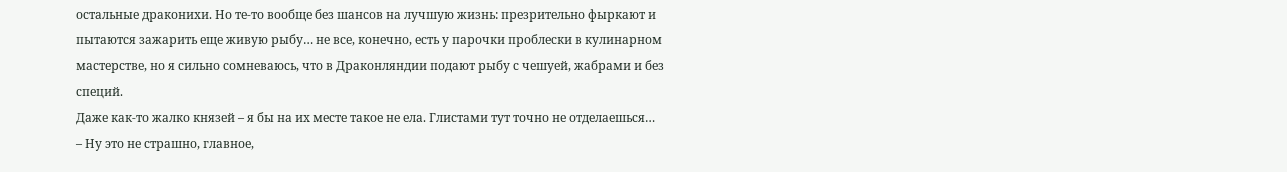остальные драконихи. Но те-то вообще без шансов на лучшую жизнь: презрительно фыркают и пытаются зажарить еще живую рыбу… не все, конечно, есть у парочки проблески в кулинарном мастерстве, но я сильно сомневаюсь, что в Драконляндии подают рыбу с чешуей, жабрами и без специй.
Даже как-то жалко князей – я бы на их месте такое не ела. Глистами тут точно не отделаешься…
– Ну это не страшно, главное,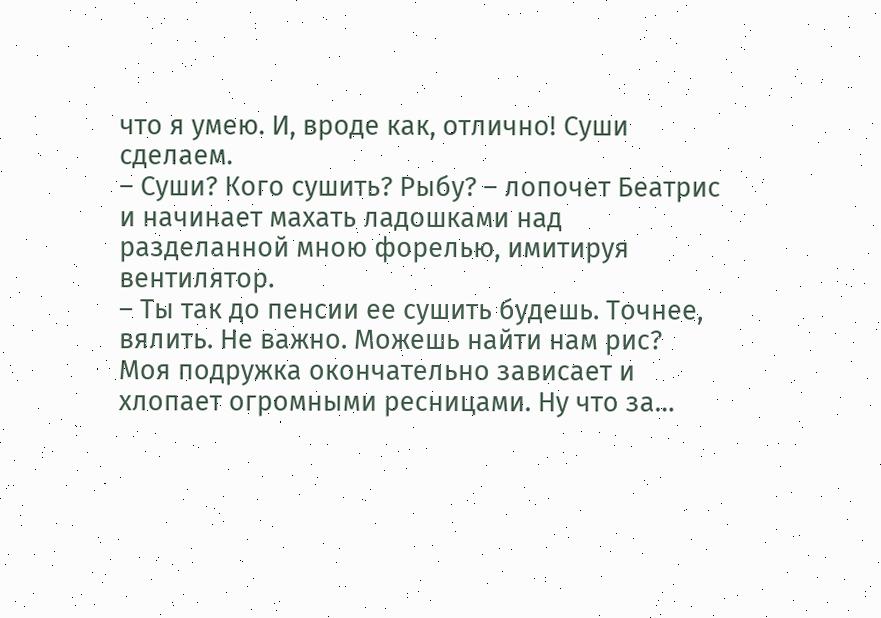что я умею. И, вроде как, отлично! Суши сделаем.
– Суши? Кого сушить? Рыбу? – лопочет Беатрис и начинает махать ладошками над разделанной мною форелью, имитируя вентилятор.
– Ты так до пенсии ее сушить будешь. Точнее, вялить. Не важно. Можешь найти нам рис?
Моя подружка окончательно зависает и хлопает огромными ресницами. Ну что за…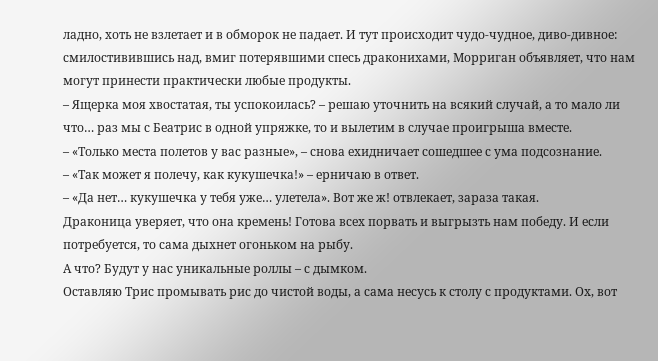ладно, хоть не взлетает и в обморок не падает. И тут происходит чудо-чудное, диво-дивное: смилостивившись над, вмиг потерявшими спесь драконихами, Морриган объявляет, что нам могут принести практически любые продукты.
– Ящерка моя хвостатая, ты успокоилась? – решаю уточнить на всякий случай, а то мало ли что… раз мы с Беатрис в одной упряжке, то и вылетим в случае проигрыша вместе.
– «Только места полетов у вас разные», – снова ехидничает сошедшее с ума подсознание.
– «Так может я полечу, как кукушечка!» – ерничаю в ответ.
– «Да нет… кукушечка у тебя уже… улетела». Вот же ж! отвлекает, зараза такая.
Драконица уверяет, что она кремень! Готова всех порвать и выгрызть нам победу. И если потребуется, то сама дыхнет огоньком на рыбу.
А что? Будут у нас уникальные роллы – с дымком.
Оставляю Трис промывать рис до чистой воды, а сама несусь к столу с продуктами. Ох, вот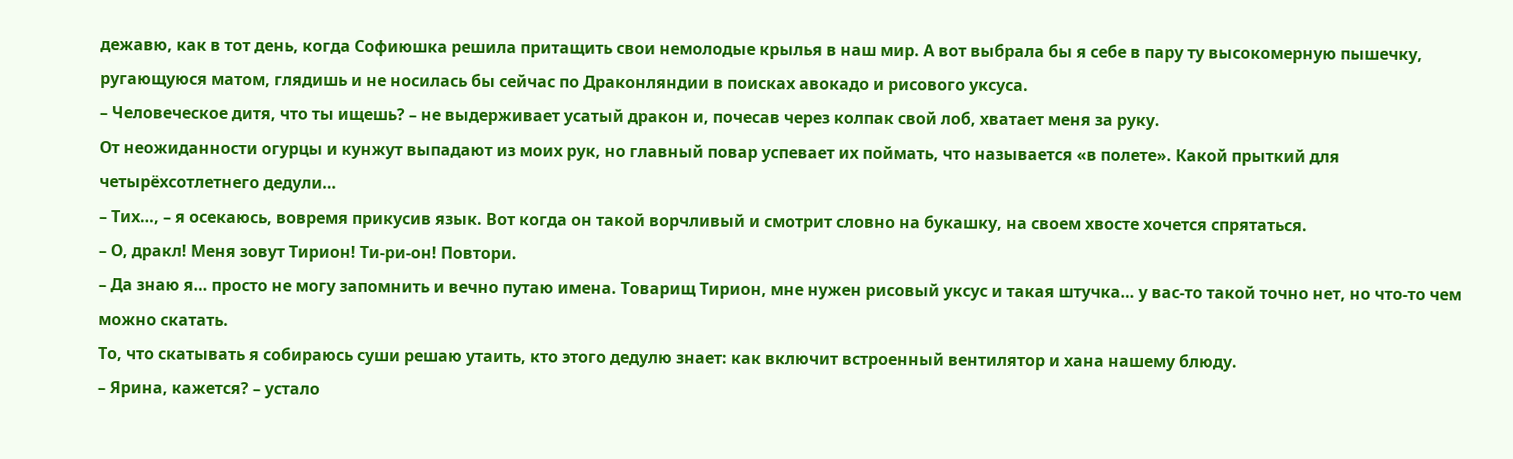дежавю, как в тот день, когда Софиюшка решила притащить свои немолодые крылья в наш мир. А вот выбрала бы я себе в пару ту высокомерную пышечку, ругающуюся матом, глядишь и не носилась бы сейчас по Драконляндии в поисках авокадо и рисового уксуса.
– Человеческое дитя, что ты ищешь? – не выдерживает усатый дракон и, почесав через колпак свой лоб, хватает меня за руку.
От неожиданности огурцы и кунжут выпадают из моих рук, но главный повар успевает их поймать, что называется «в полете». Какой прыткий для четырёхсотлетнего дедули…
– Тих…, – я осекаюсь, вовремя прикусив язык. Вот когда он такой ворчливый и смотрит словно на букашку, на своем хвосте хочется спрятаться.
– О, дракл! Меня зовут Тирион! Ти-ри-он! Повтори.
– Да знаю я… просто не могу запомнить и вечно путаю имена. Товарищ Тирион, мне нужен рисовый уксус и такая штучка… у вас-то такой точно нет, но что-то чем можно скатать.
То, что скатывать я собираюсь суши решаю утаить, кто этого дедулю знает: как включит встроенный вентилятор и хана нашему блюду.
– Ярина, кажется? – устало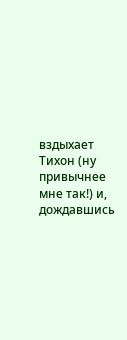вздыхает Тихон (ну привычнее мне так!) и, дождавшись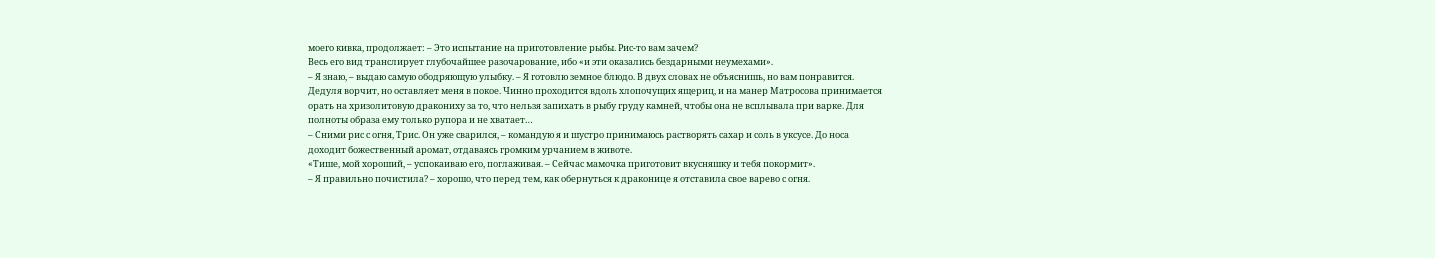моего кивка, продолжает: – Это испытание на приготовление рыбы. Рис-то вам зачем?
Весь его вид транслирует глубочайшее разочарование, ибо «и эти оказались бездарными неумехами».
– Я знаю, – выдаю самую ободряющую улыбку. – Я готовлю земное блюдо. В двух словах не объяснишь, но вам понравится.
Дедуля ворчит, но оставляет меня в покое. Чинно проходится вдоль хлопочущих ящериц, и на манер Матросова принимается орать на хризолитовую дракониху за то, что нельзя запихать в рыбу груду камней, чтобы она не всплывала при варке. Для полноты образа ему только рупора и не хватает…
– Сними рис с огня, Трис. Он уже сварился, – командую я и шустро принимаюсь растворять сахар и соль в уксусе. До носа доходит божественный аромат, отдаваясь громким урчанием в животе.
«Тише, мой хороший, – успокаиваю его, поглаживая. – Сейчас мамочка приготовит вкусняшку и тебя покормит».
– Я правильно почистила? – хорошо, что перед тем, как обернуться к драконице я отставила свое варево с огня.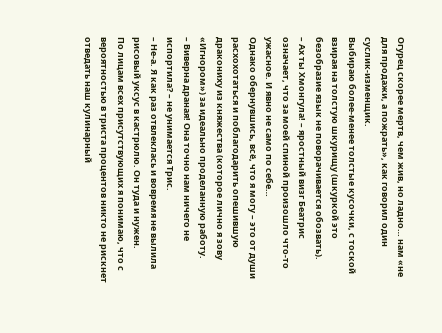Огурец скорее мертв, чем жив, но ладно… нам «не для продажи, а пожрать», как говорил один суслик-изменщик.
Выбираю более-менее толстые кусочки, с тоской взирая на толстую шкурищу (шкуркой это безобразие язык не поворачивается обозвать).
– Ах ты Хмонгула! – яростный визг Беатрис означает, что за моей спиной произошло что-то ужасное. И явно не само по себе…
Однако обернувшись, всё, что я могу – это от души расхохотаться и поблагодарить опешившую дракониху из княжества (которое лично я зову «Игнором») за идеально проделанную работу.
– Виверна драная! Она точно нам ничего не испортила? – не унимается Трис.
– Не-а. Я как раз отвлеклась и вовремя не вылила рисовый уксус в кастрюлю. Он туда и нужен.
По лицам всех присутствующих я понимаю, что с вероятностью в триста процентов никто не рискнет отведать наш кулинарный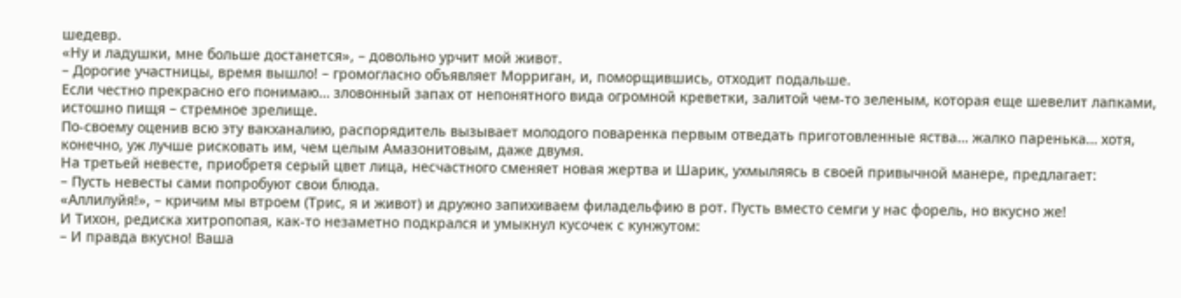шедевр.
«Ну и ладушки, мне больше достанется», – довольно урчит мой живот.
– Дорогие участницы, время вышло! – громогласно объявляет Морриган, и, поморщившись, отходит подальше.
Если честно прекрасно его понимаю… зловонный запах от непонятного вида огромной креветки, залитой чем-то зеленым, которая еще шевелит лапками, истошно пищя – стремное зрелище.
По-своему оценив всю эту вакханалию, распорядитель вызывает молодого поваренка первым отведать приготовленные яства… жалко паренька… хотя, конечно, уж лучше рисковать им, чем целым Амазонитовым, даже двумя.
На третьей невесте, приобретя серый цвет лица, несчастного сменяет новая жертва и Шарик, ухмыляясь в своей привычной манере, предлагает:
– Пусть невесты сами попробуют свои блюда.
«Аллилуйя!», – кричим мы втроем (Трис, я и живот) и дружно запихиваем филадельфию в рот. Пусть вместо семги у нас форель, но вкусно же!
И Тихон, редиска хитропопая, как-то незаметно подкрался и умыкнул кусочек с кунжутом:
– И правда вкусно! Ваша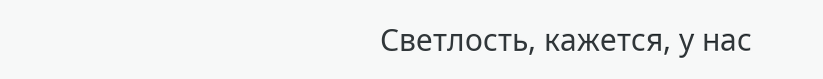Светлость, кажется, у нас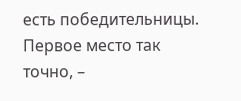есть победительницы. Первое место так точно, –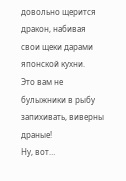довольно щерится дракон, набивая свои щеки дарами японской кухни.
Это вам не булыжники в рыбу запихивать, виверны драные!
Ну, вот…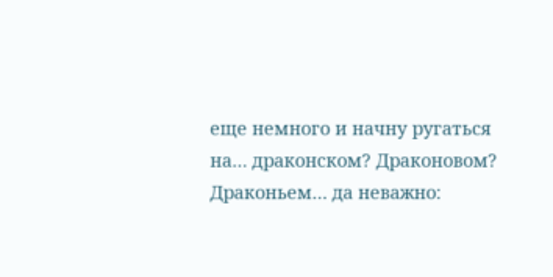еще немного и начну ругаться на… драконском? Драконовом? Драконьем… да неважно: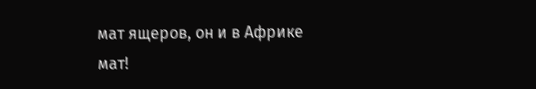мат ящеров, он и в Африке мат!